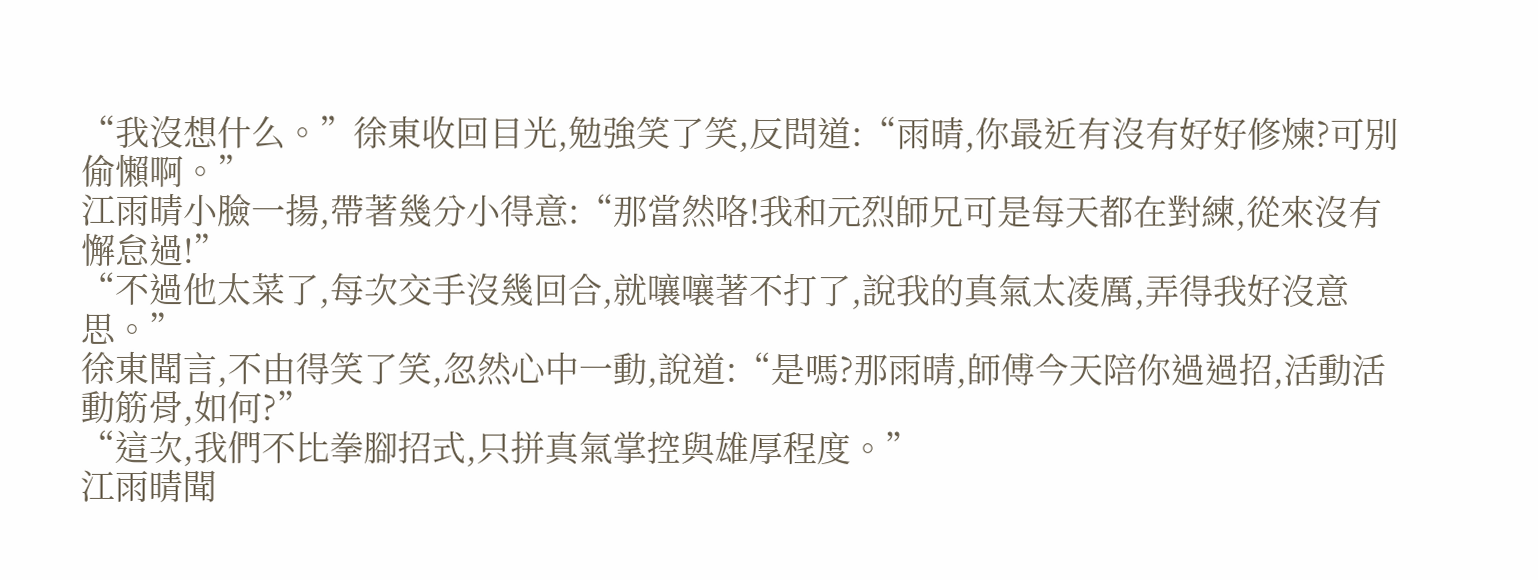“我沒想什么。”徐東收回目光,勉強笑了笑,反問道:“雨晴,你最近有沒有好好修煉?可別偷懶啊。”
江雨晴小臉一揚,帶著幾分小得意:“那當然咯!我和元烈師兄可是每天都在對練,從來沒有懈怠過!”
“不過他太菜了,每次交手沒幾回合,就嚷嚷著不打了,說我的真氣太凌厲,弄得我好沒意思。”
徐東聞言,不由得笑了笑,忽然心中一動,說道:“是嗎?那雨晴,師傅今天陪你過過招,活動活動筋骨,如何?”
“這次,我們不比拳腳招式,只拼真氣掌控與雄厚程度。”
江雨晴聞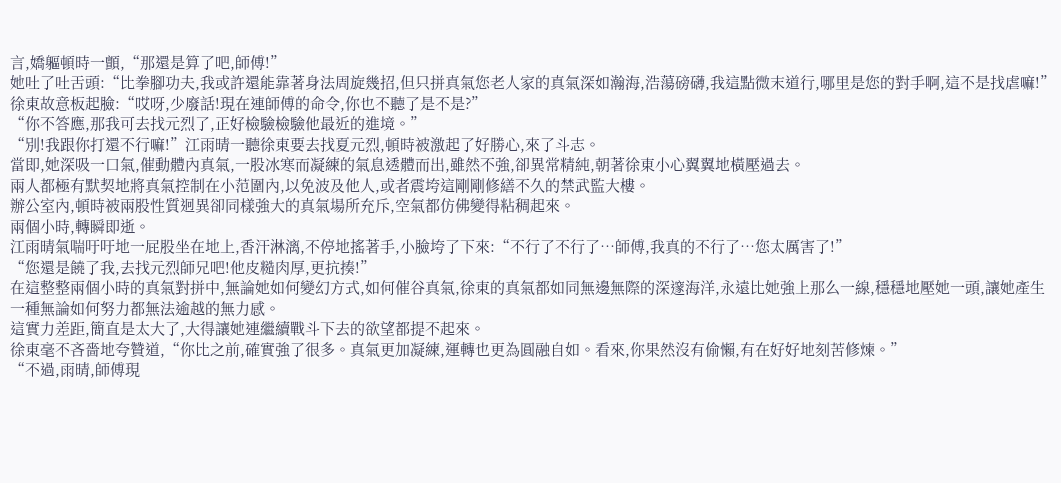言,嬌軀頓時一顫,“那還是算了吧,師傅!”
她吐了吐舌頭:“比拳腳功夫,我或許還能靠著身法周旋幾招,但只拼真氣您老人家的真氣深如瀚海,浩蕩磅礴,我這點微末道行,哪里是您的對手啊,這不是找虐嘛!”
徐東故意板起臉:“哎呀,少廢話!現在連師傅的命令,你也不聽了是不是?”
“你不答應,那我可去找元烈了,正好檢驗檢驗他最近的進境。”
“別!我跟你打還不行嘛!”江雨晴一聽徐東要去找夏元烈,頓時被激起了好勝心,來了斗志。
當即,她深吸一口氣,催動體內真氣,一股冰寒而凝練的氣息透體而出,雖然不強,卻異常精純,朝著徐東小心翼翼地橫壓過去。
兩人都極有默契地將真氣控制在小范圍內,以免波及他人,或者震垮這剛剛修繕不久的禁武監大樓。
辦公室內,頓時被兩股性質迥異卻同樣強大的真氣場所充斥,空氣都仿佛變得粘稠起來。
兩個小時,轉瞬即逝。
江雨晴氣喘吁吁地一屁股坐在地上,香汗淋漓,不停地搖著手,小臉垮了下來:“不行了不行了…師傅,我真的不行了…您太厲害了!”
“您還是饒了我,去找元烈師兄吧!他皮糙肉厚,更抗揍!”
在這整整兩個小時的真氣對拼中,無論她如何變幻方式,如何催谷真氣,徐東的真氣都如同無邊無際的深邃海洋,永遠比她強上那么一線,穩穩地壓她一頭,讓她產生一種無論如何努力都無法逾越的無力感。
這實力差距,簡直是太大了,大得讓她連繼續戰斗下去的欲望都提不起來。
徐東毫不吝嗇地夸贊道,“你比之前,確實強了很多。真氣更加凝練,運轉也更為圓融自如。看來,你果然沒有偷懶,有在好好地刻苦修煉。”
“不過,雨晴,師傅現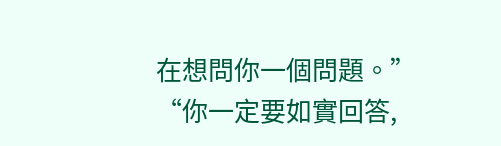在想問你一個問題。”
“你一定要如實回答,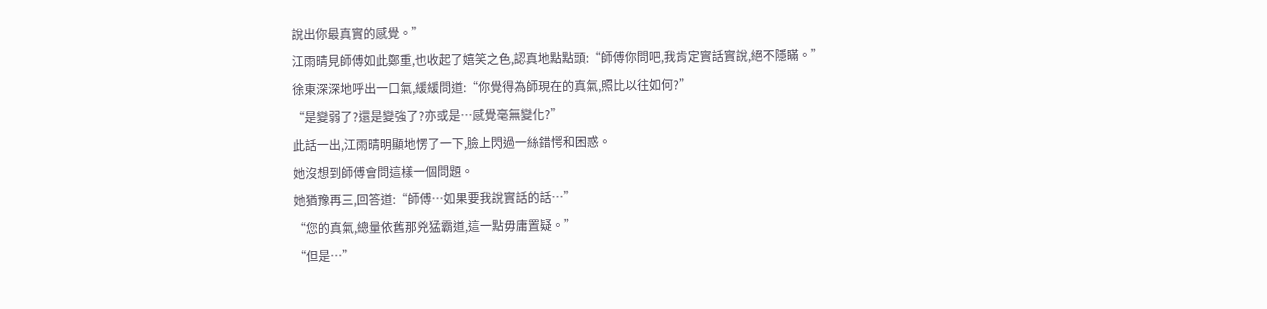說出你最真實的感覺。”
江雨晴見師傅如此鄭重,也收起了嬉笑之色,認真地點點頭:“師傅你問吧,我肯定實話實說,絕不隱瞞。”
徐東深深地呼出一口氣,緩緩問道:“你覺得為師現在的真氣,照比以往如何?”
“是變弱了?還是變強了?亦或是…感覺毫無變化?”
此話一出,江雨晴明顯地愣了一下,臉上閃過一絲錯愕和困惑。
她沒想到師傅會問這樣一個問題。
她猶豫再三,回答道:“師傅…如果要我說實話的話…”
“您的真氣,總量依舊那兇猛霸道,這一點毋庸置疑。”
“但是…”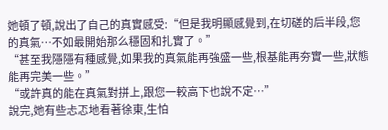她頓了頓,說出了自己的真實感受:“但是我明顯感覺到,在切磋的后半段,您的真氣…不如最開始那么穩固和扎實了。”
“甚至我隱隱有種感覺,如果我的真氣能再強盛一些,根基能再夯實一些,狀態能再完美一些。”
“或許真的能在真氣對拼上,跟您一較高下也說不定…”
說完,她有些忐忑地看著徐東,生怕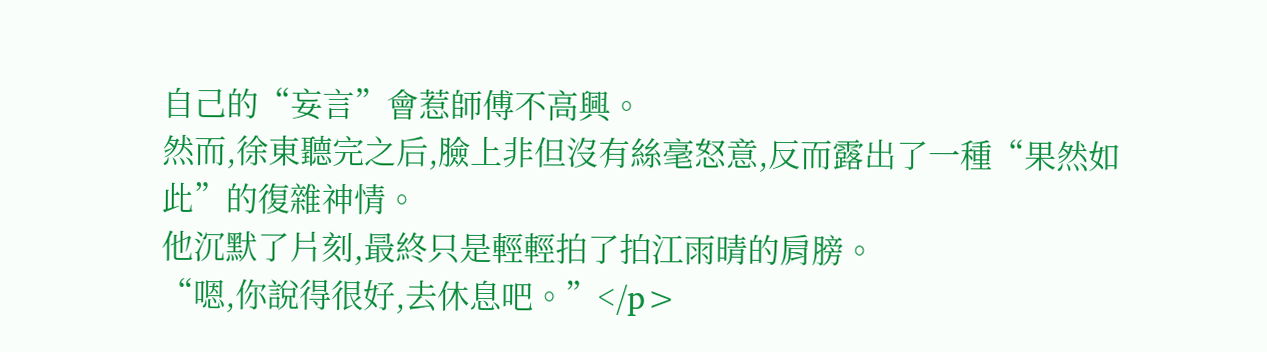自己的“妄言”會惹師傅不高興。
然而,徐東聽完之后,臉上非但沒有絲毫怒意,反而露出了一種“果然如此”的復雜神情。
他沉默了片刻,最終只是輕輕拍了拍江雨晴的肩膀。
“嗯,你說得很好,去休息吧。”</p>